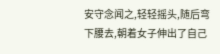安守念闻之,轻轻摇头,随后弯下腰去,朝着女子伸出了自己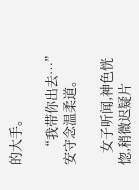的大手。

    “我带你出去…”安守念温柔道。

    女子听闻,神色恍惚,稍微迟疑片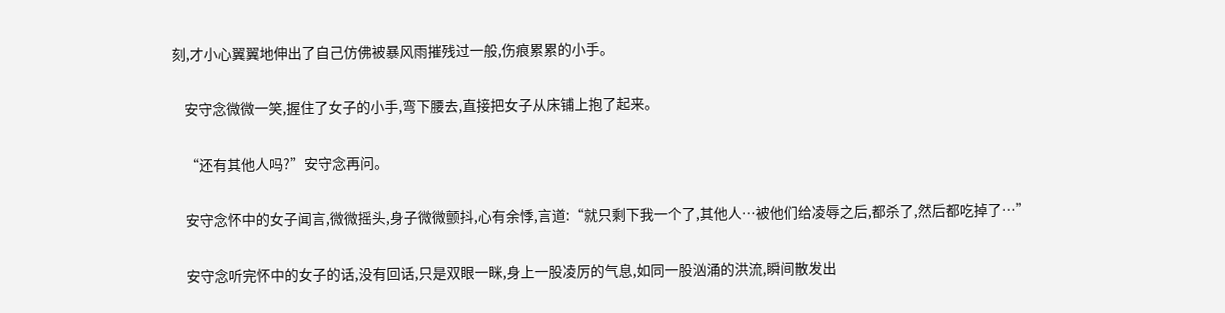刻,才小心翼翼地伸出了自己仿佛被暴风雨摧残过一般,伤痕累累的小手。

    安守念微微一笑,握住了女子的小手,弯下腰去,直接把女子从床铺上抱了起来。

    “还有其他人吗?”安守念再问。

    安守念怀中的女子闻言,微微摇头,身子微微颤抖,心有余悸,言道:“就只剩下我一个了,其他人…被他们给凌辱之后,都杀了,然后都吃掉了…”

    安守念听完怀中的女子的话,没有回话,只是双眼一眯,身上一股凌厉的气息,如同一股汹涌的洪流,瞬间散发出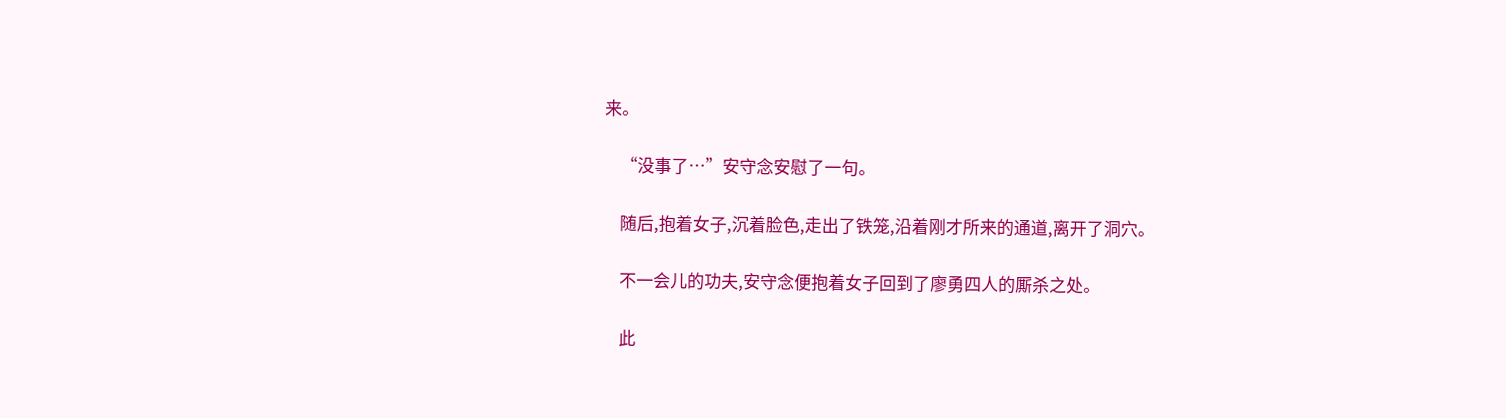来。

    “没事了…”安守念安慰了一句。

    随后,抱着女子,沉着脸色,走出了铁笼,沿着刚才所来的通道,离开了洞穴。

    不一会儿的功夫,安守念便抱着女子回到了廖勇四人的厮杀之处。

    此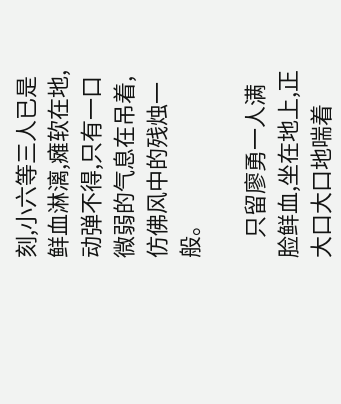刻,小六等三人已是鲜血淋漓,瘫软在地,动弹不得,只有一口微弱的气息在吊着,仿佛风中的残烛一般。

    只留廖勇一人满脸鲜血,坐在地上,正大口大口地喘着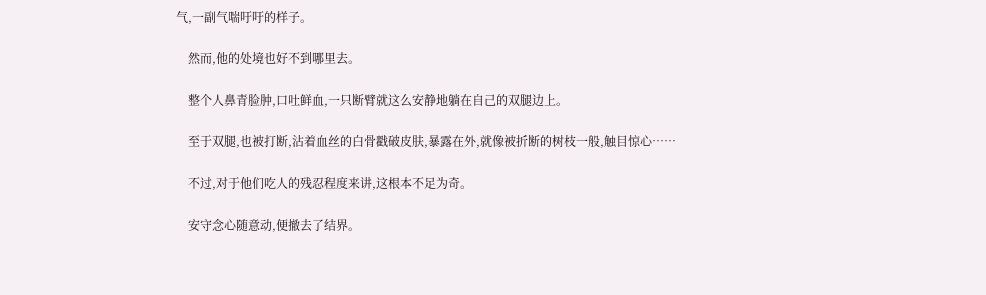气,一副气喘吁吁的样子。

    然而,他的处境也好不到哪里去。

    整个人鼻青脸肿,口吐鲜血,一只断臂就这么安静地躺在自己的双腿边上。

    至于双腿,也被打断,沾着血丝的白骨戳破皮肤,暴露在外,就像被折断的树枝一般,触目惊心……

    不过,对于他们吃人的残忍程度来讲,这根本不足为奇。

    安守念心随意动,便撤去了结界。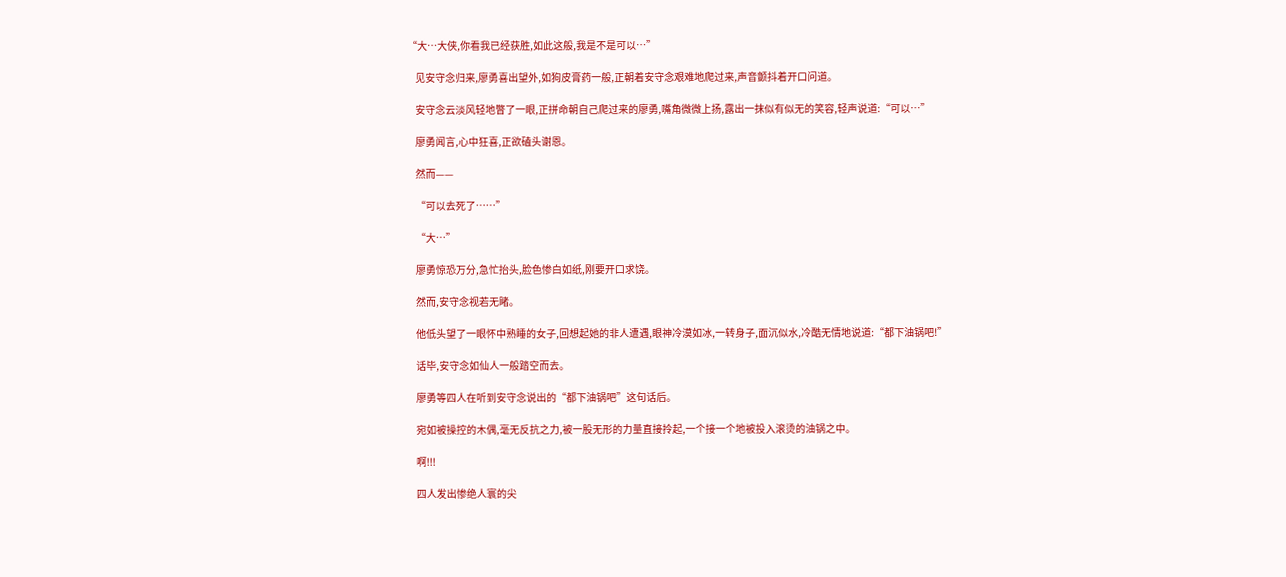“大…大侠,你看我已经获胜,如此这般,我是不是可以…”

    见安守念归来,廖勇喜出望外,如狗皮膏药一般,正朝着安守念艰难地爬过来,声音颤抖着开口问道。

    安守念云淡风轻地瞥了一眼,正拼命朝自己爬过来的廖勇,嘴角微微上扬,露出一抹似有似无的笑容,轻声说道:“可以…”

    廖勇闻言,心中狂喜,正欲磕头谢恩。

    然而——

    “可以去死了……”

    “大…”

    廖勇惊恐万分,急忙抬头,脸色惨白如纸,刚要开口求饶。

    然而,安守念视若无睹。

    他低头望了一眼怀中熟睡的女子,回想起她的非人遭遇,眼神冷漠如冰,一转身子,面沉似水,冷酷无情地说道:“都下油锅吧!”

    话毕,安守念如仙人一般踏空而去。

    廖勇等四人在听到安守念说出的“都下油锅吧”这句话后。

    宛如被操控的木偶,毫无反抗之力,被一股无形的力量直接拎起,一个接一个地被投入滚烫的油锅之中。

    啊!!!

    四人发出惨绝人寰的尖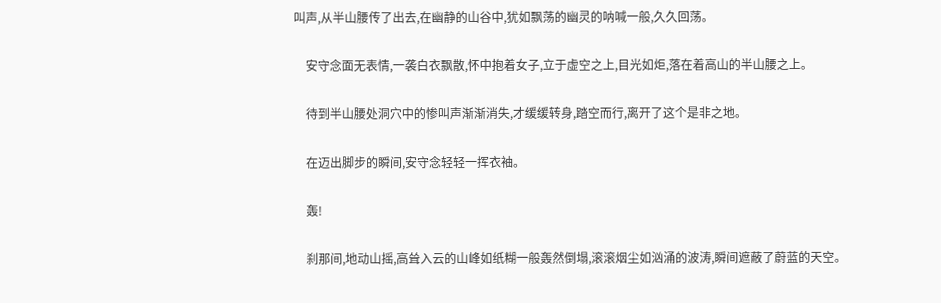叫声,从半山腰传了出去,在幽静的山谷中,犹如飘荡的幽灵的呐喊一般,久久回荡。

    安守念面无表情,一袭白衣飘散,怀中抱着女子,立于虚空之上,目光如炬,落在着高山的半山腰之上。

    待到半山腰处洞穴中的惨叫声渐渐消失,才缓缓转身,踏空而行,离开了这个是非之地。

    在迈出脚步的瞬间,安守念轻轻一挥衣袖。

    轰!

    刹那间,地动山摇,高耸入云的山峰如纸糊一般轰然倒塌,滚滚烟尘如汹涌的波涛,瞬间遮蔽了蔚蓝的天空。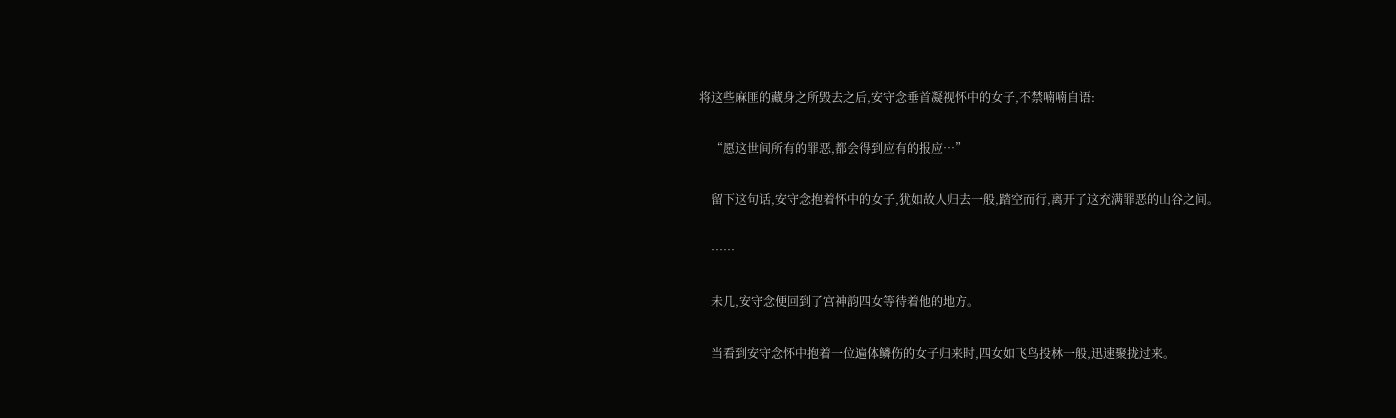将这些麻匪的藏身之所毁去之后,安守念垂首凝视怀中的女子,不禁喃喃自语:

    “愿这世间所有的罪恶,都会得到应有的报应…”

    留下这句话,安守念抱着怀中的女子,犹如故人归去一般,踏空而行,离开了这充满罪恶的山谷之间。

    ……

    未几,安守念便回到了宫神韵四女等待着他的地方。

    当看到安守念怀中抱着一位遍体鳞伤的女子归来时,四女如飞鸟投林一般,迅速聚拢过来。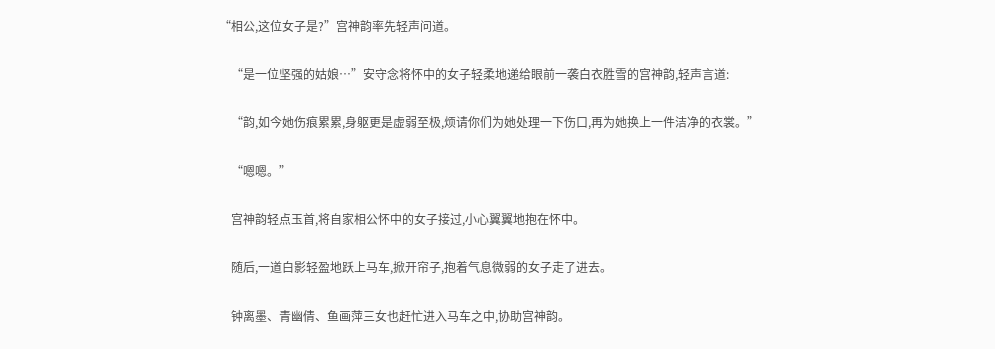“相公,这位女子是?”宫神韵率先轻声问道。

    “是一位坚强的姑娘…”安守念将怀中的女子轻柔地递给眼前一袭白衣胜雪的宫神韵,轻声言道:

    “韵,如今她伤痕累累,身躯更是虚弱至极,烦请你们为她处理一下伤口,再为她换上一件洁净的衣裳。”

    “嗯嗯。”

    宫神韵轻点玉首,将自家相公怀中的女子接过,小心翼翼地抱在怀中。

    随后,一道白影轻盈地跃上马车,掀开帘子,抱着气息微弱的女子走了进去。

    钟离墨、青幽倩、鱼画萍三女也赶忙进入马车之中,协助宫神韵。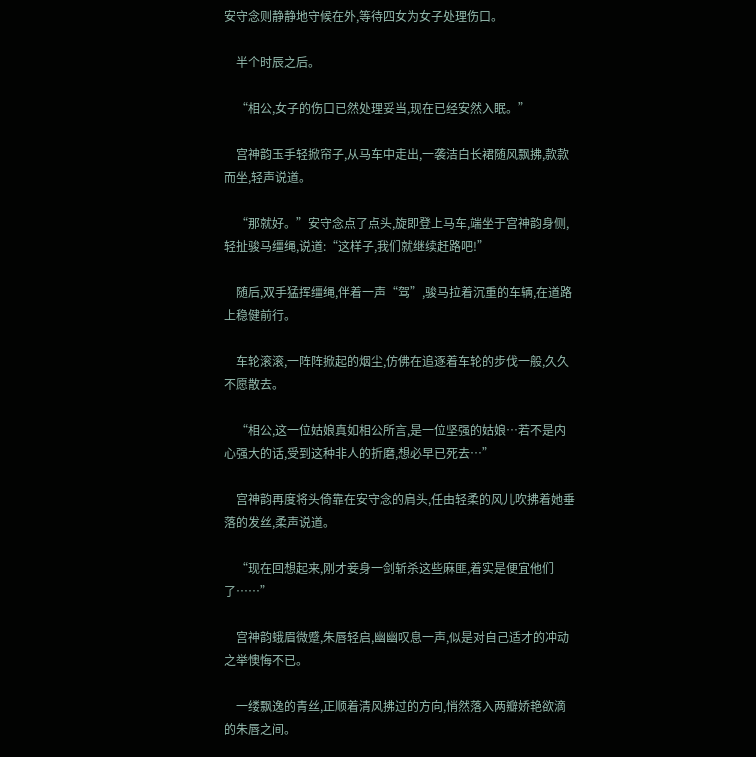安守念则静静地守候在外,等待四女为女子处理伤口。

    半个时辰之后。

    “相公,女子的伤口已然处理妥当,现在已经安然入眠。”

    宫神韵玉手轻掀帘子,从马车中走出,一袭洁白长裙随风飘拂,款款而坐,轻声说道。

    “那就好。”安守念点了点头,旋即登上马车,端坐于宫神韵身侧,轻扯骏马缰绳,说道:“这样子,我们就继续赶路吧!”

    随后,双手猛挥缰绳,伴着一声“驾”,骏马拉着沉重的车辆,在道路上稳健前行。

    车轮滚滚,一阵阵掀起的烟尘,仿佛在追逐着车轮的步伐一般,久久不愿散去。

    “相公,这一位姑娘真如相公所言,是一位坚强的姑娘…若不是内心强大的话,受到这种非人的折磨,想必早已死去…”

    宫神韵再度将头倚靠在安守念的肩头,任由轻柔的风儿吹拂着她垂落的发丝,柔声说道。

    “现在回想起来,刚才妾身一剑斩杀这些麻匪,着实是便宜他们了……”

    宫神韵蛾眉微蹙,朱唇轻启,幽幽叹息一声,似是对自己适才的冲动之举懊悔不已。

    一缕飘逸的青丝,正顺着清风拂过的方向,悄然落入两瓣娇艳欲滴的朱唇之间。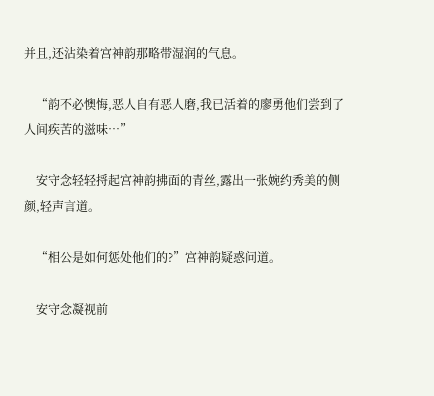并且,还沾染着宫神韵那略带湿润的气息。

    “韵不必懊悔,恶人自有恶人磨,我已活着的廖勇他们尝到了人间疾苦的滋味…”

    安守念轻轻捋起宫神韵拂面的青丝,露出一张婉约秀美的侧颜,轻声言道。

    “相公是如何惩处他们的?”宫神韵疑惑问道。

    安守念凝视前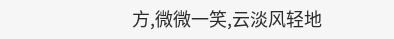方,微微一笑,云淡风轻地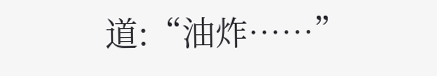道:“油炸……”